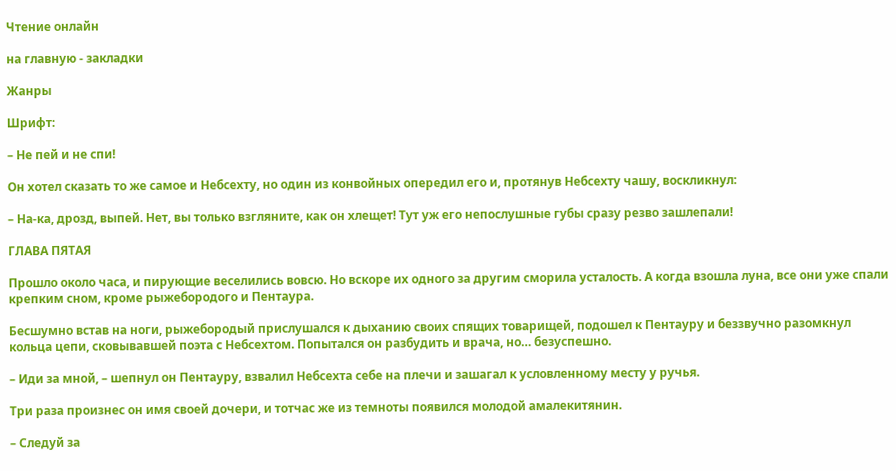Чтение онлайн

на главную - закладки

Жанры

Шрифт:

– Не пей и не спи!

Он хотел сказать то же самое и Небсехту, но один из конвойных опередил его и, протянув Небсехту чашу, воскликнул:

– На-ка, дрозд, выпей. Нет, вы только взгляните, как он хлещет! Тут уж его непослушные губы сразу резво зашлепали!

ГЛАВА ПЯТАЯ

Прошло около часа, и пирующие веселились вовсю. Но вскоре их одного за другим сморила усталость. А когда взошла луна, все они уже спали крепким сном, кроме рыжебородого и Пентаура.

Бесшумно встав на ноги, рыжебородый прислушался к дыханию своих спящих товарищей, подошел к Пентауру и беззвучно разомкнул кольца цепи, сковывавшей поэта с Небсехтом. Попытался он разбудить и врача, но… безуспешно.

– Иди за мной, – шепнул он Пентауру, взвалил Небсехта себе на плечи и зашагал к условленному месту у ручья.

Три раза произнес он имя своей дочери, и тотчас же из темноты появился молодой амалекитянин.

– Следуй за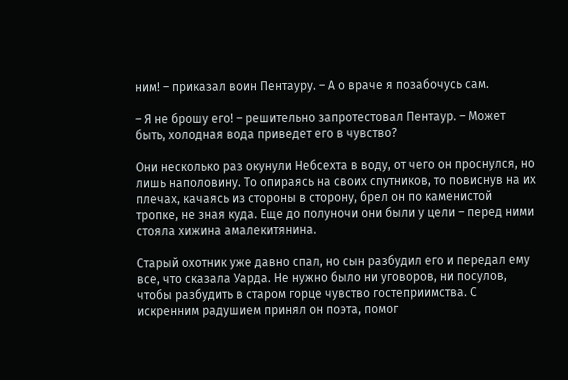ним! – приказал воин Пентауру. – А о враче я позабочусь сам.

– Я не брошу его! – решительно запротестовал Пентаур. – Может быть, холодная вода приведет его в чувство?

Они несколько раз окунули Небсехта в воду, от чего он проснулся, но лишь наполовину. То опираясь на своих спутников, то повиснув на их плечах, качаясь из стороны в сторону, брел он по каменистой тропке, не зная куда. Еще до полуночи они были у цели – перед ними стояла хижина амалекитянина.

Старый охотник уже давно спал, но сын разбудил его и передал ему все, что сказала Уарда. Не нужно было ни уговоров, ни посулов, чтобы разбудить в старом горце чувство гостеприимства. С искренним радушием принял он поэта, помог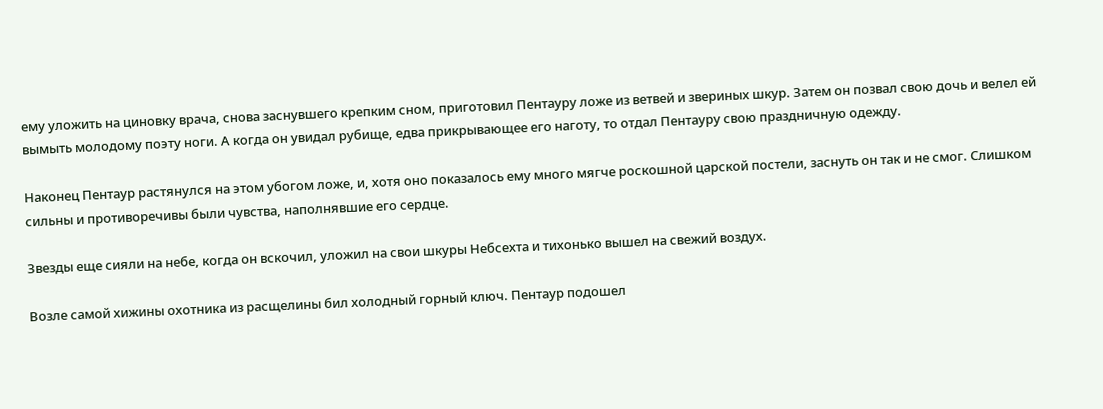ему уложить на циновку врача, снова заснувшего крепким сном, приготовил Пентауру ложе из ветвей и звериных шкур. Затем он позвал свою дочь и велел ей вымыть молодому поэту ноги. А когда он увидал рубище, едва прикрывающее его наготу, то отдал Пентауру свою праздничную одежду.

Наконец Пентаур растянулся на этом убогом ложе, и, хотя оно показалось ему много мягче роскошной царской постели, заснуть он так и не смог. Слишком сильны и противоречивы были чувства, наполнявшие его сердце.

Звезды еще сияли на небе, когда он вскочил, уложил на свои шкуры Небсехта и тихонько вышел на свежий воздух.

Возле самой хижины охотника из расщелины бил холодный горный ключ. Пентаур подошел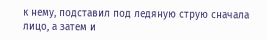к нему, подставил под ледяную струю сначала лицо, а затем и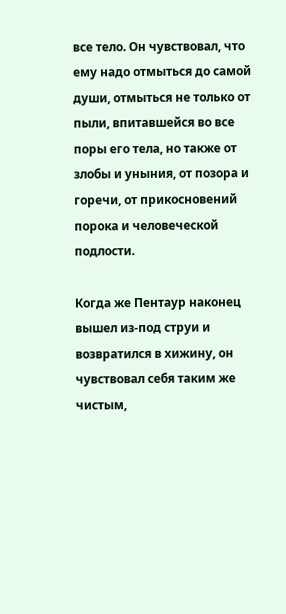все тело. Он чувствовал, что ему надо отмыться до самой души, отмыться не только от пыли, впитавшейся во все поры его тела, но также от злобы и уныния, от позора и горечи, от прикосновений порока и человеческой подлости.

Когда же Пентаур наконец вышел из-под струи и возвратился в хижину, он чувствовал себя таким же чистым,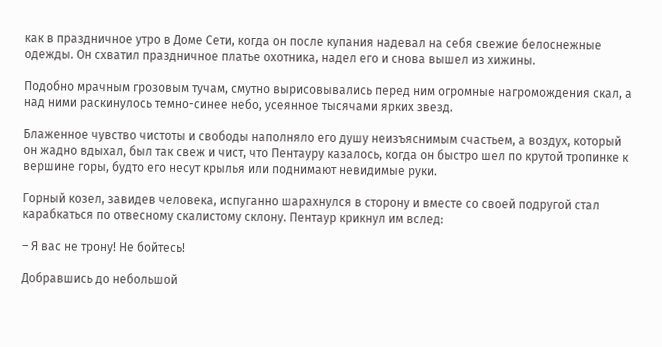как в праздничное утро в Доме Сети, когда он после купания надевал на себя свежие белоснежные одежды. Он схватил праздничное платье охотника, надел его и снова вышел из хижины.

Подобно мрачным грозовым тучам, смутно вырисовывались перед ним огромные нагромождения скал, а над ними раскинулось темно-синее небо, усеянное тысячами ярких звезд.

Блаженное чувство чистоты и свободы наполняло его душу неизъяснимым счастьем, а воздух, который он жадно вдыхал, был так свеж и чист, что Пентауру казалось, когда он быстро шел по крутой тропинке к вершине горы, будто его несут крылья или поднимают невидимые руки.

Горный козел, завидев человека, испуганно шарахнулся в сторону и вместе со своей подругой стал карабкаться по отвесному скалистому склону. Пентаур крикнул им вслед:

– Я вас не трону! Не бойтесь!

Добравшись до небольшой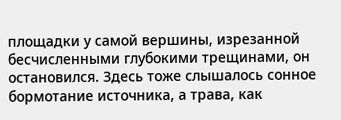площадки у самой вершины, изрезанной бесчисленными глубокими трещинами, он остановился. Здесь тоже слышалось сонное бормотание источника, а трава, как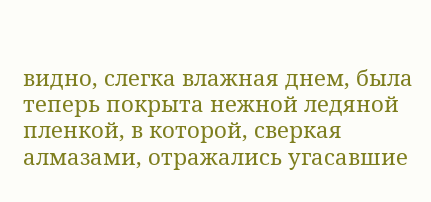видно, слегка влажная днем, была теперь покрыта нежной ледяной пленкой, в которой, сверкая алмазами, отражались угасавшие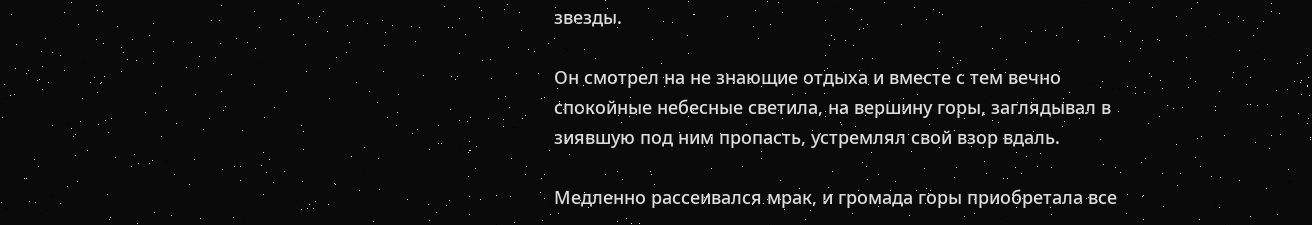звезды.

Он смотрел на не знающие отдыха и вместе с тем вечно спокойные небесные светила, на вершину горы, заглядывал в зиявшую под ним пропасть, устремлял свой взор вдаль.

Медленно рассеивался мрак, и громада горы приобретала все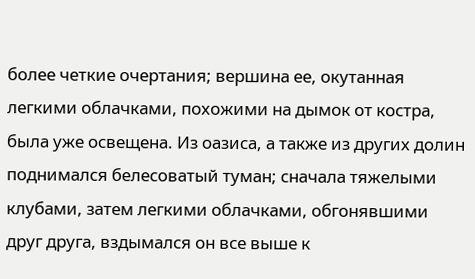более четкие очертания; вершина ее, окутанная легкими облачками, похожими на дымок от костра, была уже освещена. Из оазиса, а также из других долин поднимался белесоватый туман; сначала тяжелыми клубами, затем легкими облачками, обгонявшими друг друга, вздымался он все выше к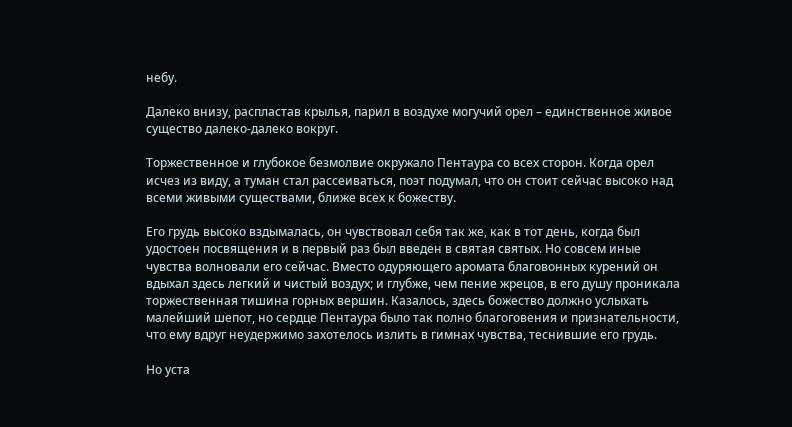небу.

Далеко внизу, распластав крылья, парил в воздухе могучий орел – единственное живое существо далеко-далеко вокруг.

Торжественное и глубокое безмолвие окружало Пентаура со всех сторон. Когда орел исчез из виду, а туман стал рассеиваться, поэт подумал, что он стоит сейчас высоко над всеми живыми существами, ближе всех к божеству.

Его грудь высоко вздымалась, он чувствовал себя так же, как в тот день, когда был удостоен посвящения и в первый раз был введен в святая святых. Но совсем иные чувства волновали его сейчас. Вместо одуряющего аромата благовонных курений он вдыхал здесь легкий и чистый воздух; и глубже, чем пение жрецов, в его душу проникала торжественная тишина горных вершин. Казалось, здесь божество должно услыхать малейший шепот, но сердце Пентаура было так полно благоговения и признательности, что ему вдруг неудержимо захотелось излить в гимнах чувства, теснившие его грудь.

Но уста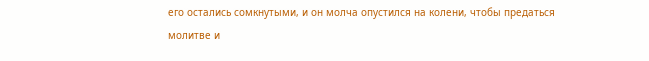его остались сомкнутыми, и он молча опустился на колени, чтобы предаться молитве и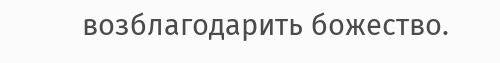возблагодарить божество.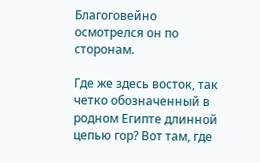Благоговейно осмотрелся он по сторонам.

Где же здесь восток, так четко обозначенный в родном Египте длинной цепью гор? Вот там, где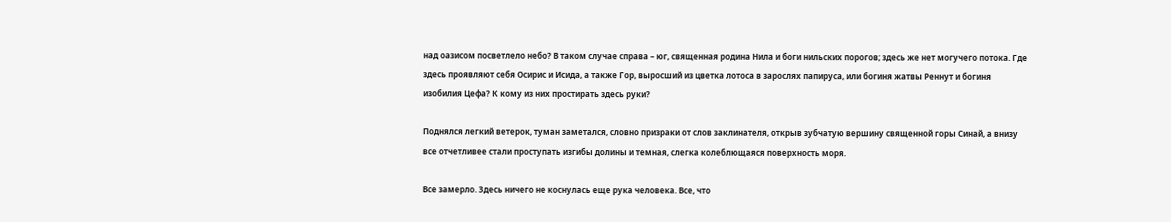над оазисом посветлело небо? В таком случае справа – юг, священная родина Нила и боги нильских порогов; здесь же нет могучего потока. Где здесь проявляют себя Осирис и Исида, а также Гор, выросший из цветка лотоса в зарослях папируса, или богиня жатвы Реннут и богиня изобилия Цефа? К кому из них простирать здесь руки?

Поднялся легкий ветерок, туман заметался, словно призраки от слов заклинателя, открыв зубчатую вершину священной горы Синай, а внизу все отчетливее стали проступать изгибы долины и темная, слегка колеблющаяся поверхность моря.

Все замерло. Здесь ничего не коснулась еще рука человека. Все, что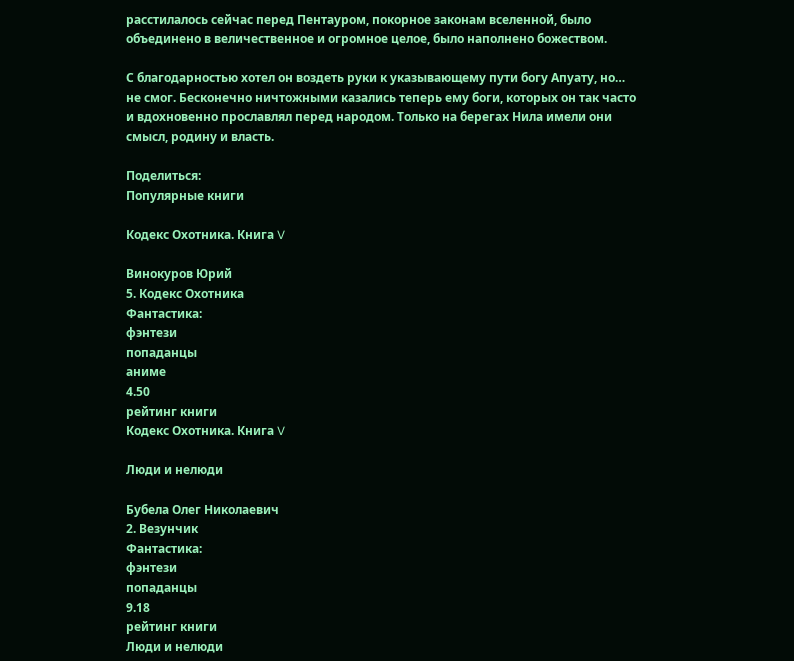расстилалось сейчас перед Пентауром, покорное законам вселенной, было объединено в величественное и огромное целое, было наполнено божеством.

С благодарностью хотел он воздеть руки к указывающему пути богу Апуату, но… не смог. Бесконечно ничтожными казались теперь ему боги, которых он так часто и вдохновенно прославлял перед народом. Только на берегах Нила имели они смысл, родину и власть.

Поделиться:
Популярные книги

Кодекс Охотника. Книга V

Винокуров Юрий
5. Кодекс Охотника
Фантастика:
фэнтези
попаданцы
аниме
4.50
рейтинг книги
Кодекс Охотника. Книга V

Люди и нелюди

Бубела Олег Николаевич
2. Везунчик
Фантастика:
фэнтези
попаданцы
9.18
рейтинг книги
Люди и нелюди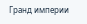Гранд империи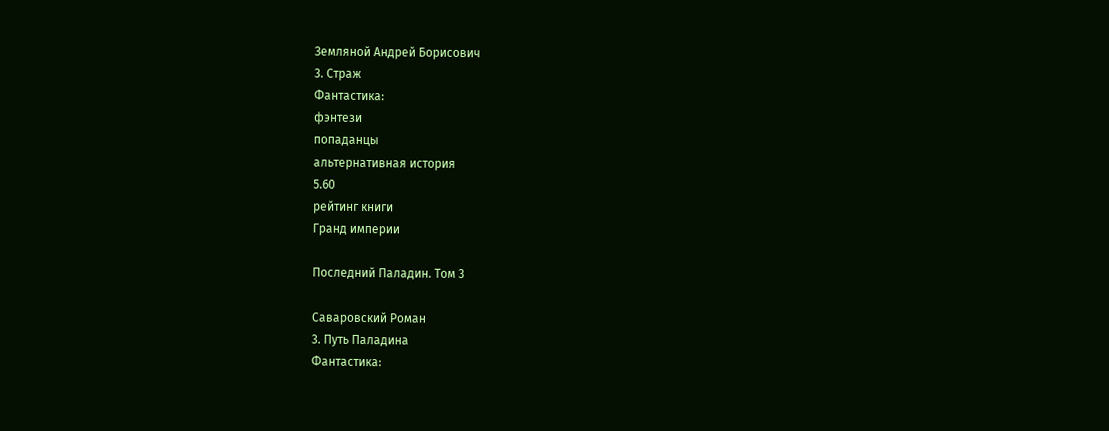Земляной Андрей Борисович
3. Страж
Фантастика:
фэнтези
попаданцы
альтернативная история
5.60
рейтинг книги
Гранд империи

Последний Паладин. Том 3

Саваровский Роман
3. Путь Паладина
Фантастика: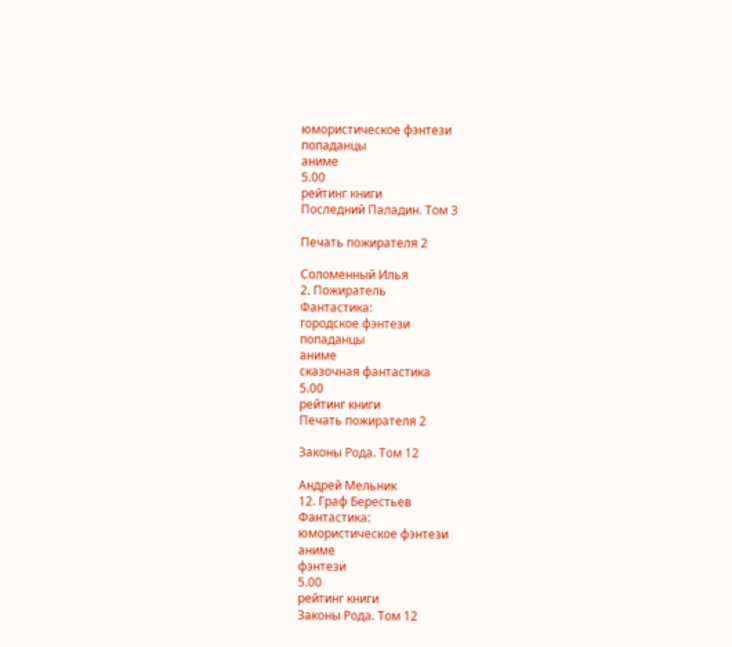юмористическое фэнтези
попаданцы
аниме
5.00
рейтинг книги
Последний Паладин. Том 3

Печать пожирателя 2

Соломенный Илья
2. Пожиратель
Фантастика:
городское фэнтези
попаданцы
аниме
сказочная фантастика
5.00
рейтинг книги
Печать пожирателя 2

Законы Рода. Том 12

Андрей Мельник
12. Граф Берестьев
Фантастика:
юмористическое фэнтези
аниме
фэнтези
5.00
рейтинг книги
Законы Рода. Том 12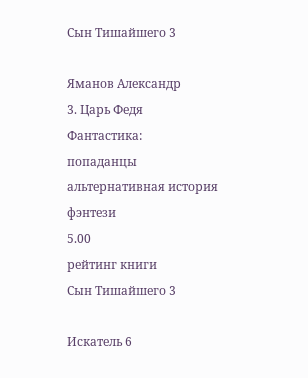Сын Тишайшего 3

Яманов Александр
3. Царь Федя
Фантастика:
попаданцы
альтернативная история
фэнтези
5.00
рейтинг книги
Сын Тишайшего 3

Искатель 6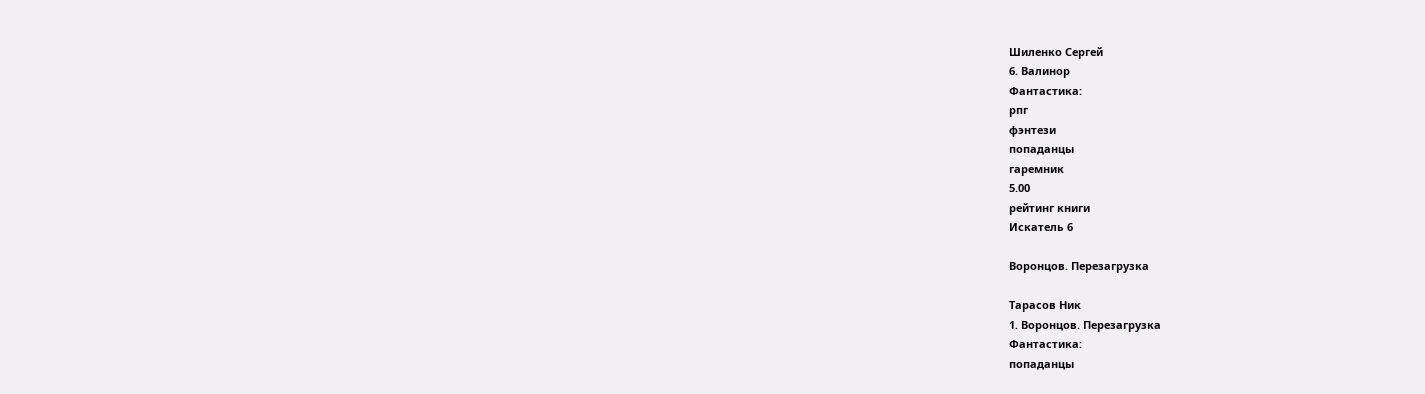Шиленко Сергей
6. Валинор
Фантастика:
рпг
фэнтези
попаданцы
гаремник
5.00
рейтинг книги
Искатель 6

Воронцов. Перезагрузка

Тарасов Ник
1. Воронцов. Перезагрузка
Фантастика:
попаданцы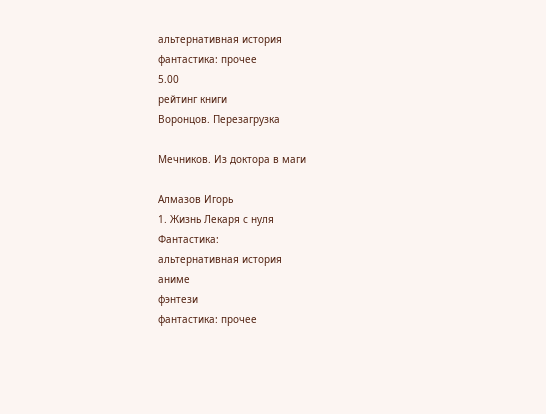альтернативная история
фантастика: прочее
5.00
рейтинг книги
Воронцов. Перезагрузка

Мечников. Из доктора в маги

Алмазов Игорь
1. Жизнь Лекаря с нуля
Фантастика:
альтернативная история
аниме
фэнтези
фантастика: прочее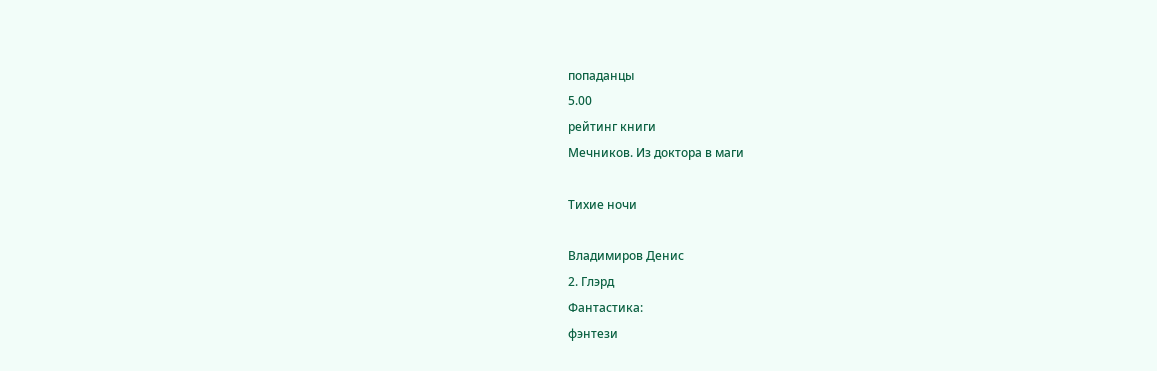попаданцы
5.00
рейтинг книги
Мечников. Из доктора в маги

Тихие ночи

Владимиров Денис
2. Глэрд
Фантастика:
фэнтези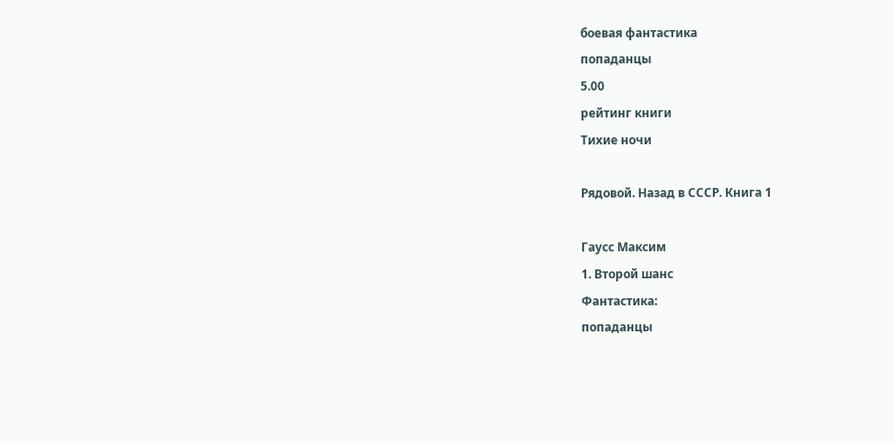боевая фантастика
попаданцы
5.00
рейтинг книги
Тихие ночи

Рядовой. Назад в СССР. Книга 1

Гаусс Максим
1. Второй шанс
Фантастика:
попаданцы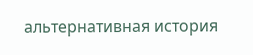альтернативная история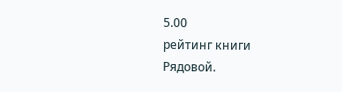5.00
рейтинг книги
Рядовой.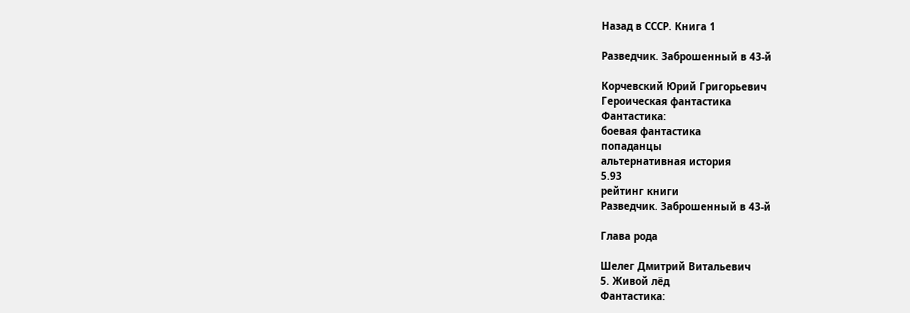Назад в СССР. Книга 1

Разведчик. Заброшенный в 43-й

Корчевский Юрий Григорьевич
Героическая фантастика
Фантастика:
боевая фантастика
попаданцы
альтернативная история
5.93
рейтинг книги
Разведчик. Заброшенный в 43-й

Глава рода

Шелег Дмитрий Витальевич
5. Живой лёд
Фантастика: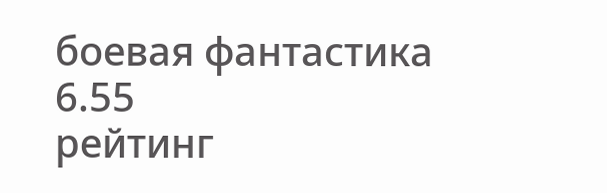боевая фантастика
6.55
рейтинг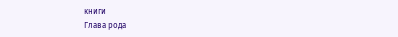книги
Глава рода